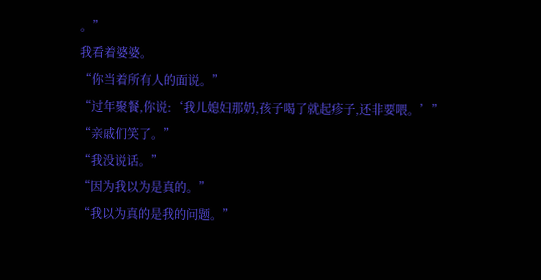。”
我看着婆婆。
“你当着所有人的面说。”
“过年聚餐,你说:‘我儿媳妇那奶,孩子喝了就起疹子,还非要喂。’”
“亲戚们笑了。”
“我没说话。”
“因为我以为是真的。”
“我以为真的是我的问题。”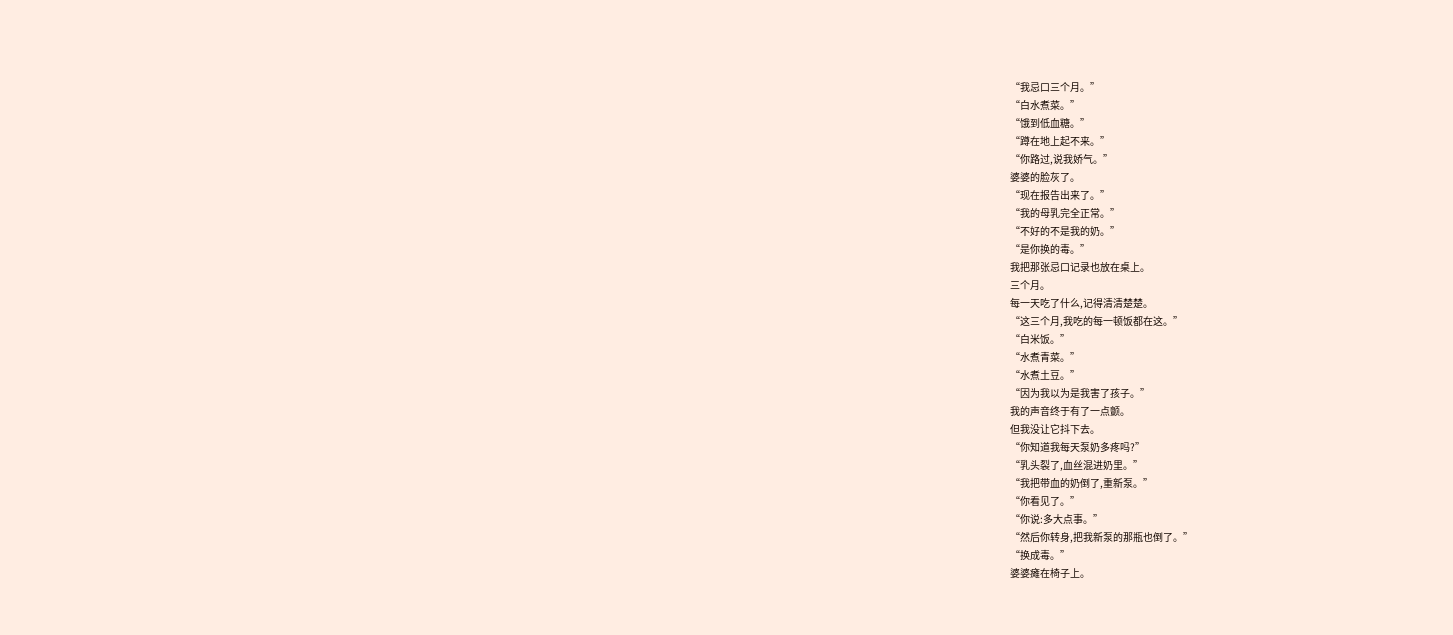“我忌口三个月。”
“白水煮菜。”
“饿到低血糖。”
“蹲在地上起不来。”
“你路过,说我娇气。”
婆婆的脸灰了。
“现在报告出来了。”
“我的母乳完全正常。”
“不好的不是我的奶。”
“是你换的毒。”
我把那张忌口记录也放在桌上。
三个月。
每一天吃了什么,记得清清楚楚。
“这三个月,我吃的每一顿饭都在这。”
“白米饭。”
“水煮青菜。”
“水煮土豆。”
“因为我以为是我害了孩子。”
我的声音终于有了一点颤。
但我没让它抖下去。
“你知道我每天泵奶多疼吗?”
“乳头裂了,血丝混进奶里。”
“我把带血的奶倒了,重新泵。”
“你看见了。”
“你说:多大点事。”
“然后你转身,把我新泵的那瓶也倒了。”
“换成毒。”
婆婆瘫在椅子上。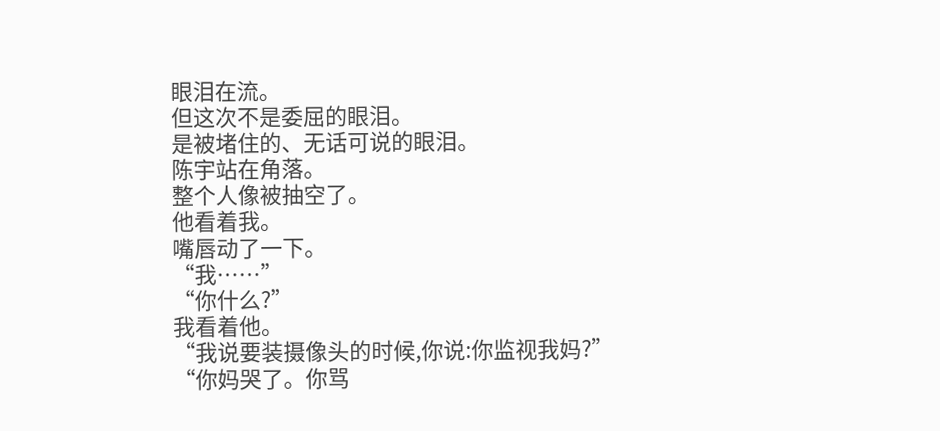眼泪在流。
但这次不是委屈的眼泪。
是被堵住的、无话可说的眼泪。
陈宇站在角落。
整个人像被抽空了。
他看着我。
嘴唇动了一下。
“我……”
“你什么?”
我看着他。
“我说要装摄像头的时候,你说:你监视我妈?”
“你妈哭了。你骂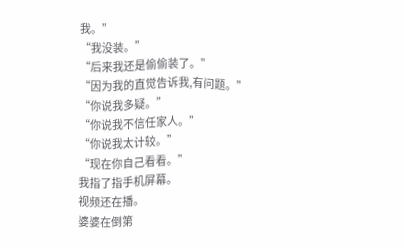我。”
“我没装。”
“后来我还是偷偷装了。”
“因为我的直觉告诉我,有问题。”
“你说我多疑。”
“你说我不信任家人。”
“你说我太计较。”
“现在你自己看看。”
我指了指手机屏幕。
视频还在播。
婆婆在倒第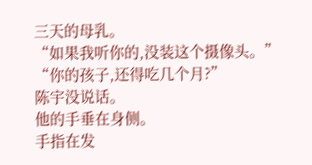三天的母乳。
“如果我听你的,没装这个摄像头。”
“你的孩子,还得吃几个月?”
陈宇没说话。
他的手垂在身侧。
手指在发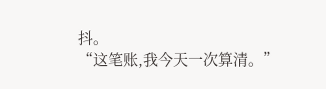抖。
“这笔账,我今天一次算清。”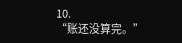10.
“账还没算完。”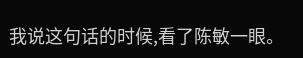我说这句话的时候,看了陈敏一眼。